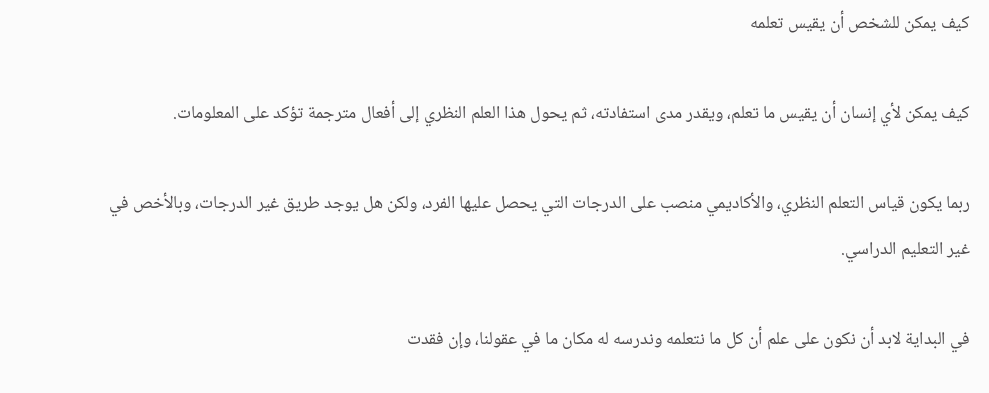كيف يمكن للشخص أن يقيس تعلمه

كيف يمكن لأي إنسان أن يقيس ما تعلم، ويقدر مدى استفادته، ثم يحول هذا العلم النظري إلى أفعال مترجمة تؤكد على المعلومات.

ربما يكون قياس التعلم النظري، والأكاديمي منصب على الدرجات التي يحصل عليها الفرد، ولكن هل يوجد طريق غير الدرجات، وبالأخص في غير التعليم الدراسي.

في البداية لابد أن نكون على علم أن كل ما نتعلمه وندرسه له مكان ما في عقولنا، وإن فقدت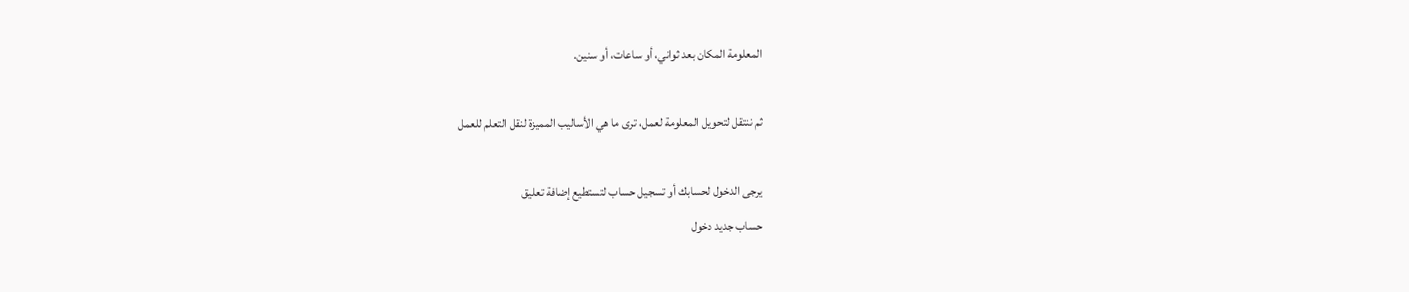المعلومة المكان بعد ثواني، أو ساعات، أو سنين.

ثم ننتقل لتحويل المعلومة لعمل، ترى ما هي الأساليب المميزة لنقل التعلم للعمل

يرجى الدخول لحسابك أو تسجيل حساب لتستطيع إضافة تعليق
حساب جديد دخول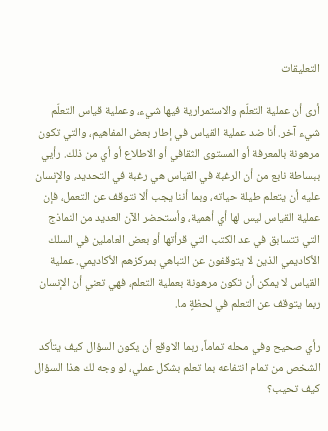التعليقات

أرى أن عملية التعلّم والاستمرارية فيها شيء، وعملية قياس التعلّم شيء آخر. أنا ضد عملية القياس في إطار بعض المفاهيم، والتي تكون مرهونة بالمعرفة أو المستوى الثقافي أو الاطلاع أو أي من ذلك. رأيي ببساطة نابع من أن الرغبة في القياس هي رغبة في التحديد، والإنسان عليه أن يتعلم طيلة حياته، وبما أننا يجب ألا نتوقف عن التعمل، فإن عملية القياس ليس لها أي أهمية، وأستحضر الآن العديد من النماذج التي تتسابق في عد الكتب التي قرأتها أو بعض العاملين في السلك الأكاديمي الذين لا يتوقفون عن التباهي بمركزهم الأكاديمي. عملية القياس لا يمكن أن تكون مرهونة بعملية التعلم، فهي تعني أن الإنسان ربما يتوقف عن التعلم في لحظةٍ ما.

رأي صحيح وفي محله تماماً، ربما الاوقع أن يكون السؤال كيف يتأكد الشخص من تمام انتفاعه بما تعلم بشكل عملي، لو وجه لك هذا السؤال كيف تحيب؟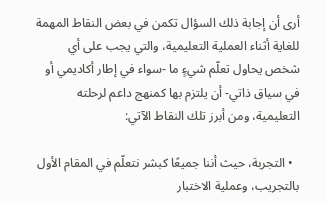أرى أن إجابة ذلك السؤال تكمن في بعض النقاط المهمة للغاية أثناء العملية التعليمية، والتي يجب على أي شخص يحاول تعلّم شيءٍ ما -سواء في إطار أكاديمي أو في سياق ذاتي- أن يلتزم بها كمنهج داعم لرحلته التعليمية، ومن أبرز تلك النقاط الآتي:

  • التجربة، حيث أننا جميعًا كبشر نتعلّم في المقام الأول بالتجريب، وعملية الاختبار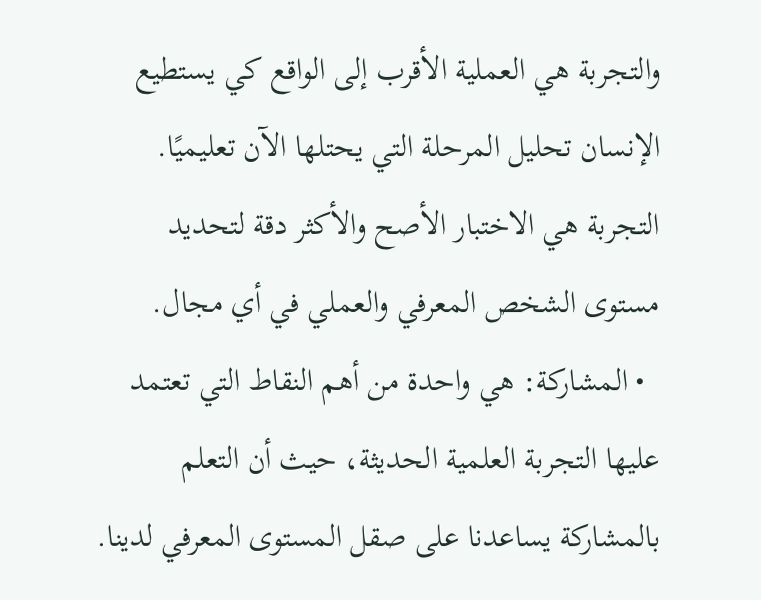والتجربة هي العملية الأقرب إلى الواقع كي يستطيع الإنسان تحليل المرحلة التي يحتلها الآن تعليميًا. التجربة هي الاختبار الأصح والأكثر دقة لتحديد مستوى الشخص المعرفي والعملي في أي مجال.
  • المشاركة: هي واحدة من أهم النقاط التي تعتمد عليها التجربة العلمية الحديثة، حيث أن التعلم بالمشاركة يساعدنا على صقل المستوى المعرفي لدينا.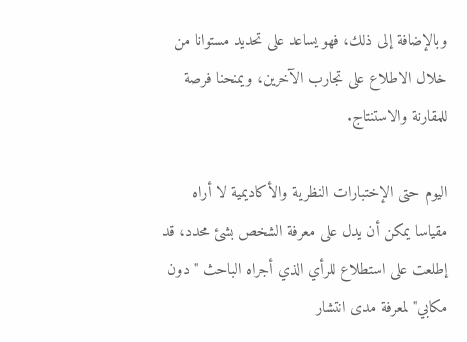وبالإضافة إلى ذلك، فهو يساعد على تحديد مستوانا من خلال الاطلاع على تجارب الآخرين، ويمنحنا فرصة للمقارنة والاستنتاج.

اليوم حتى الإختبارات النظرية والأكاديمية لا أراه مقياسا يمكن أن يدل على معرفة الشخص بشئ محدد، قد إطلعت على استطلاع للرأي الذي أجراه الباحث "دون مكابي" لمعرفة مدى انتشار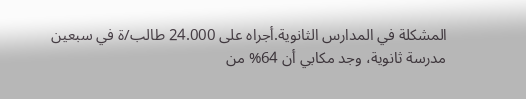المشكلة في المدارس الثانوية.أجراه على 24.000 طالب/ة في سبعين مدرسة ثانوية، وجد مكابي أن 64% من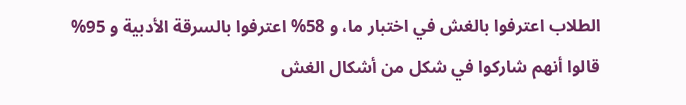الطلاب اعترفوا بالغش في اختبار ما، و 58% اعترفوا بالسرقة الأدبية و 95% قالوا أنهم شاركوا في شكل من أشكال الغش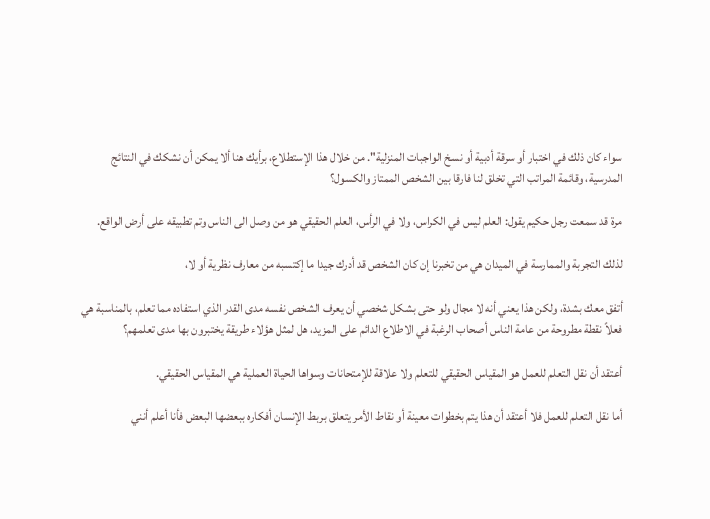سواء كان ذلك في اختبار أو سرقة أدبية أو نسخ الواجبات المنزلية". من خلال هذا الإستطلاع، برأيك هنا ألا يمكن أن نشكك في النتائج المدرسية، وقائمة المراتب التي تخلق لنا فارقا بين الشخص الممتاز والكسول؟

مرة قد سمعت رجل حكيم يقول: العلم ليس في الكراس، ولا في الرأس، العلم الحقيقي هو من وصل الى الناس وتم تطبيقه على أرض الواقع.

لذلك التجربة والممارسة في الميدان هي من تخبرنا إن كان الشخص قد أدرك جيدا ما إكتسبه من معارف نظرية أو لا،

أتفق معك بشدة، ولكن هذا يعني أنه لا مجال ولو حتى بشكل شخصي أن يعرف الشخص نفسه مدى القدر الذي استفاده مما تعلم، بالمناسبة هي فعلاً نقطة مطروحة من عامة الناس أصحاب الرغبة في الاطلاع الدائم على المزيد، هل لمثل هؤلاء طريقة يختبرون بها مدى تعلمهم؟

أعتقد أن نقل التعلم للعمل هو المقياس الحقيقي للتعلم ولا علاقة للإمتحانات وسواها الحياة العملية هي المقياس الحقيقي.

أما نقل التعلم للعمل فلا أعتقد أن هذا يتم بخطوات معينة أو نقاط الأمر يتعلق بربط الإنسان أفكاره ببعضها البعض فأنا أعلم أنني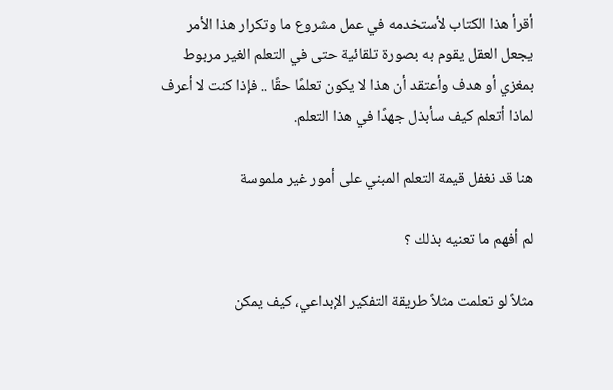أقرأ هذا الكتاب لأستخدمه في عمل مشروع ما وتكرار هذا الأمر يجعل العقل يقوم به بصورة تلقائية حتى في التعلم الغير مربوط بمغزي أو هدف وأعتقد أن هذا لا يكون تعلمًا حقًا .. فإذا كنت لا أعرف لماذا أتعلم كيف سأبذل جهدًا في هذا التعلم.

هنا قد نغفل قيمة التعلم المبني على أمور غير ملموسة

لم أفهم ما تعنيه بذلك ؟

مثلاً لو تعلمت مثلاً طريقة التفكير الإبداعي، كيف يمكن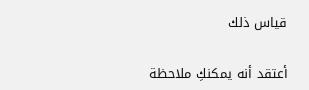قياس ذلك

أعتقد أنه يمكنكِ ملاحظة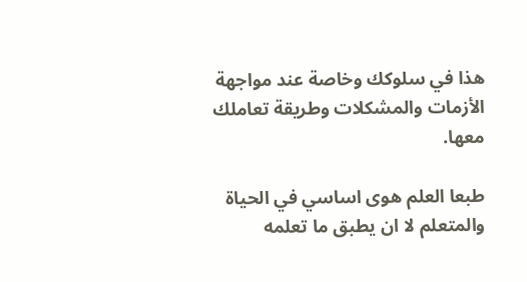هذا في سلوكك وخاصة عند مواجهة الأزمات والمشكلات وطريقة تعاملك معها.

طبعا العلم هوى اساسي في الحياة والمتعلم لا ان يطبق ما تعلمه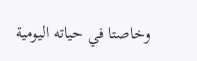وخاصتا في حياته اليومية